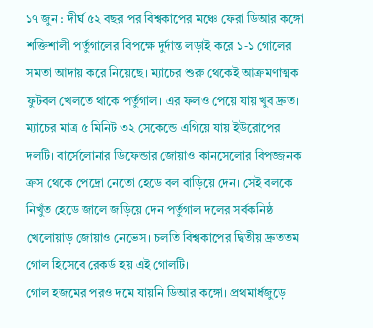১৭ জুন : দীর্ঘ ৫২ বছর পর বিশ্বকাপের মঞ্চে ফেরা ডিআর কঙ্গো শক্তিশালী পর্তুগালের বিপক্ষে দুর্দান্ত লড়াই করে ১-১ গোলের সমতা আদায় করে নিয়েছে। ম্যাচের শুরু থেকেই আক্রমণাত্মক ফুটবল খেলতে থাকে পর্তুগাল। এর ফলও পেয়ে যায় খুব দ্রুত। ম্যাচের মাত্র ৫ মিনিট ৩২ সেকেন্ডে এগিয়ে যায় ইউরোপের দলটি। বার্সেলোনার ডিফেন্ডার জোয়াও কানসেলোর বিপজ্জনক ক্রস থেকে পেদ্রো নেতো হেডে বল বাড়িয়ে দেন। সেই বলকে নিখুঁত হেডে জালে জড়িয়ে দেন পর্তুগাল দলের সর্বকনিষ্ঠ খেলোয়াড় জোয়াও নেভেস। চলতি বিশ্বকাপের দ্বিতীয় দ্রুততম গোল হিসেবে রেকর্ড হয় এই গোলটি।
গোল হজমের পরও দমে যায়নি ডিআর কঙ্গো। প্রথমার্ধজুড়ে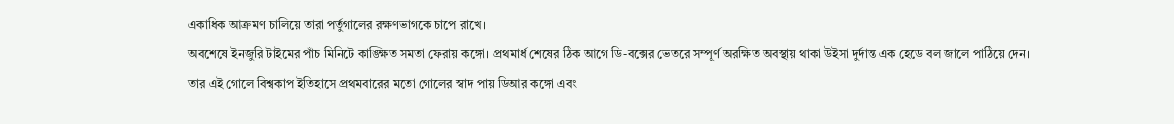একাধিক আক্রমণ চালিয়ে তারা পর্তুগালের রক্ষণভাগকে চাপে রাখে।
অবশেষে ইনজুরি টাইমের পাঁচ মিনিটে কাঙ্ক্ষিত সমতা ফেরায় কঙ্গো। প্রথমার্ধ শেষের ঠিক আগে ডি-বক্সের ভেতরে সম্পূর্ণ অরক্ষিত অবস্থায় থাকা উইসা দুর্দান্ত এক হেডে বল জালে পাঠিয়ে দেন। তার এই গোলে বিশ্বকাপ ইতিহাসে প্রথমবারের মতো গোলের স্বাদ পায় ডিআর কঙ্গো এবং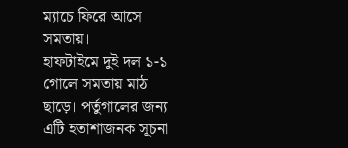ম্যাচে ফিরে আসে সমতায়।
হাফটাইমে দুই দল ১-১ গোলে সমতায় মাঠ ছাড়ে। পর্তুগালের জন্য এটি হতাশাজনক সূচনা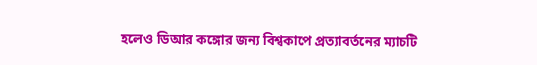হলেও ডিআর কঙ্গোর জন্য বিশ্বকাপে প্রত্যাবর্তনের ম্যাচটি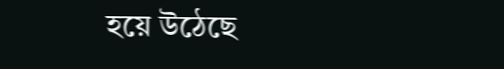হয়ে উঠেছে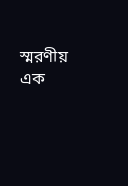স্মরণীয় এক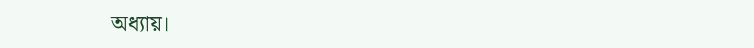অধ্যায়।